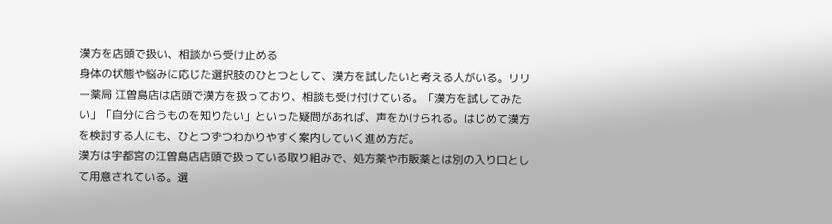漢方を店頭で扱い、相談から受け止める
身体の状態や悩みに応じた選択肢のひとつとして、漢方を試したいと考える人がいる。リリー薬局 江曽島店は店頭で漢方を扱っており、相談も受け付けている。「漢方を試してみたい」「自分に合うものを知りたい」といった疑問があれば、声をかけられる。はじめて漢方を検討する人にも、ひとつずつわかりやすく案内していく進め方だ。
漢方は宇都宮の江曽島店店頭で扱っている取り組みで、処方薬や市販薬とは別の入り口として用意されている。選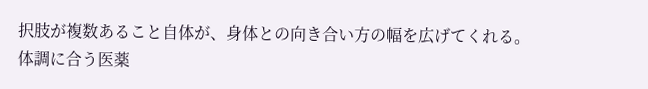択肢が複数あること自体が、身体との向き合い方の幅を広げてくれる。
体調に合う医薬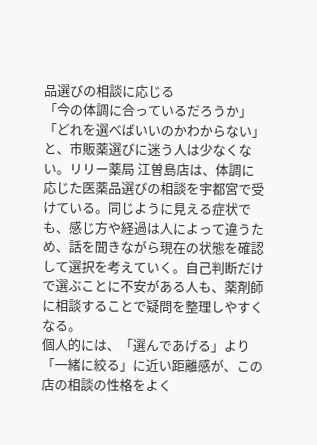品選びの相談に応じる
「今の体調に合っているだろうか」「どれを選べばいいのかわからない」と、市販薬選びに迷う人は少なくない。リリー薬局 江曽島店は、体調に応じた医薬品選びの相談を宇都宮で受けている。同じように見える症状でも、感じ方や経過は人によって違うため、話を聞きながら現在の状態を確認して選択を考えていく。自己判断だけで選ぶことに不安がある人も、薬剤師に相談することで疑問を整理しやすくなる。
個人的には、「選んであげる」より「一緒に絞る」に近い距離感が、この店の相談の性格をよく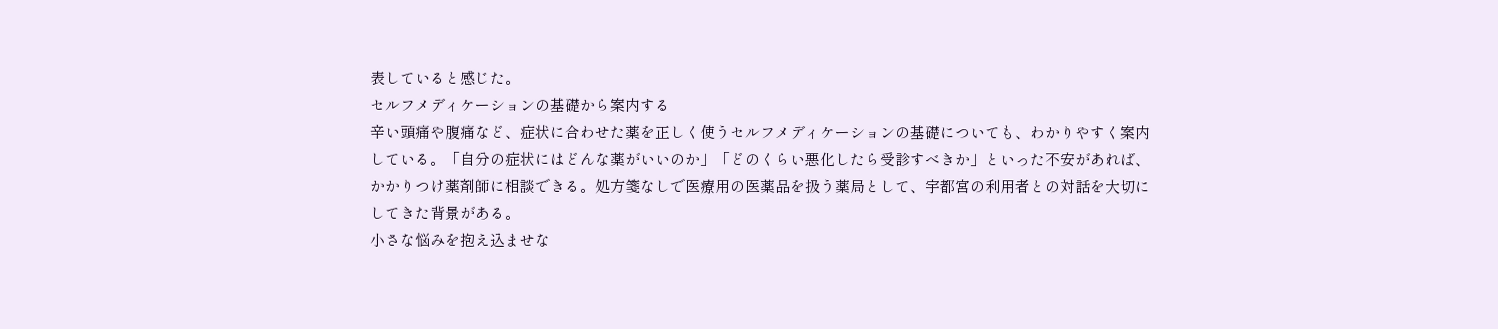表していると感じた。
セルフメディケーションの基礎から案内する
辛い頭痛や腹痛など、症状に合わせた薬を正しく使うセルフメディケーションの基礎についても、わかりやすく案内している。「自分の症状にはどんな薬がいいのか」「どのくらい悪化したら受診すべきか」といった不安があれば、かかりつけ薬剤師に相談できる。処方箋なしで医療用の医薬品を扱う薬局として、宇都宮の利用者との対話を大切にしてきた背景がある。
小さな悩みを抱え込ませな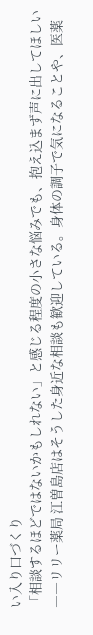い入り口づくり
「相談するほどではないかもしれない」と感じる程度の小さな悩みでも、抱え込まず声に出してほしい――リリー薬局 江曽島店はそうした身近な相談も歓迎している。身体の調子で気になることや、医薬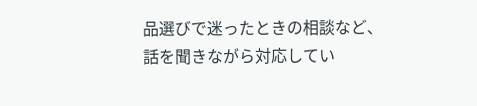品選びで迷ったときの相談など、話を聞きながら対応してい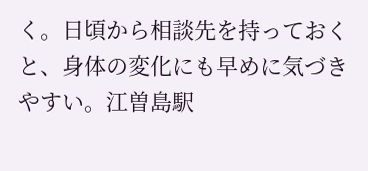く。日頃から相談先を持っておくと、身体の変化にも早めに気づきやすい。江曽島駅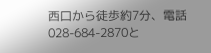西口から徒歩約7分、電話028-684-2870と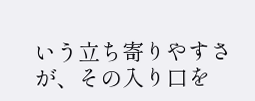いう立ち寄りやすさが、その入り口を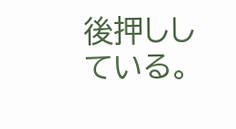後押ししている。